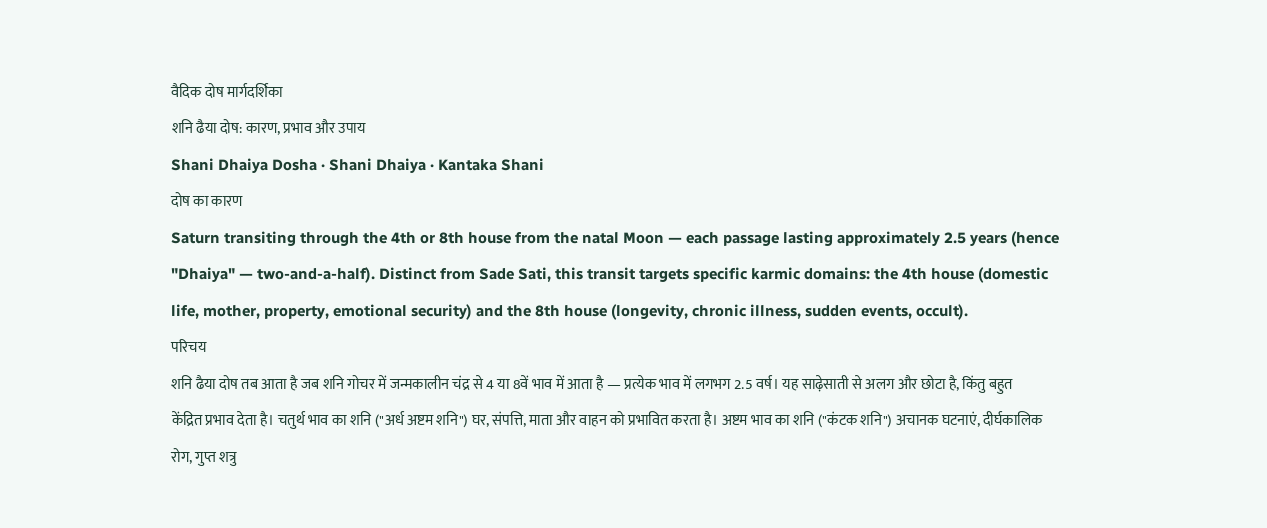वैदिक दोष मार्गदर्शिका
शनि ढैया दोष: कारण, प्रभाव और उपाय
Shani Dhaiya Dosha · Shani Dhaiya · Kantaka Shani
दोष का कारण
Saturn transiting through the 4th or 8th house from the natal Moon — each passage lasting approximately 2.5 years (hence "Dhaiya" — two-and-a-half). Distinct from Sade Sati, this transit targets specific karmic domains: the 4th house (domestic life, mother, property, emotional security) and the 8th house (longevity, chronic illness, sudden events, occult).
परिचय
शनि ढैया दोष तब आता है जब शनि गोचर में जन्मकालीन चंद्र से 4 या 8वें भाव में आता है — प्रत्येक भाव में लगभग 2.5 वर्ष। यह साढ़ेसाती से अलग और छोटा है, किंतु बहुत केंद्रित प्रभाव देता है। चतुर्थ भाव का शनि ("अर्ध अष्टम शनि") घर, संपत्ति, माता और वाहन को प्रभावित करता है। अष्टम भाव का शनि ("कंटक शनि") अचानक घटनाएं, दीर्घकालिक रोग, गुप्त शत्रु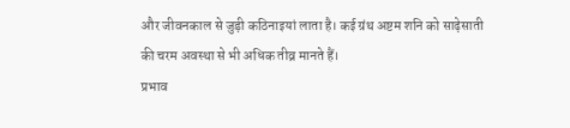और जीवनकाल से जुड़ी कठिनाइयां लाता है। कई ग्रंथ अष्टम शनि को साढ़ेसाती की चरम अवस्था से भी अधिक तीव्र मानते हैं।
प्रभाव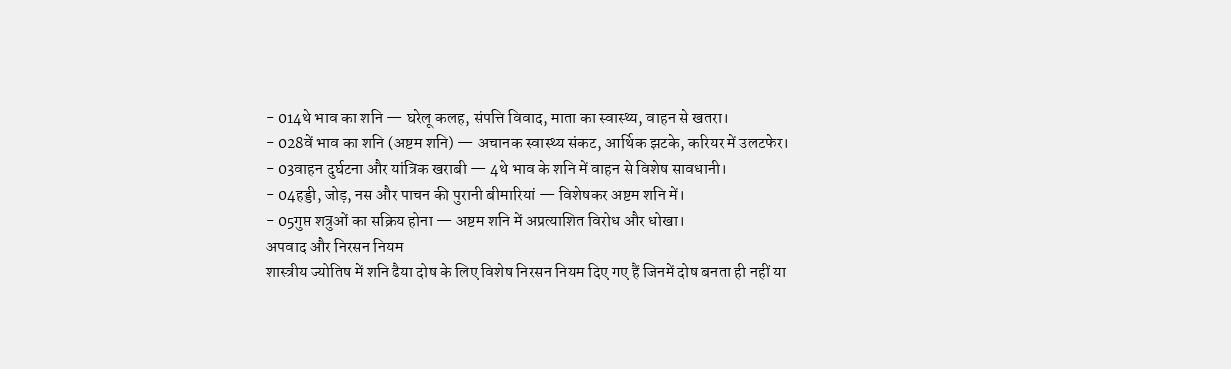- 014थे भाव का शनि — घरेलू कलह, संपत्ति विवाद, माता का स्वास्थ्य, वाहन से खतरा।
- 028वें भाव का शनि (अष्टम शनि) — अचानक स्वास्थ्य संकट, आर्थिक झटके, करियर में उलटफेर।
- 03वाहन दुर्घटना और यांत्रिक खराबी — 4थे भाव के शनि में वाहन से विशेष सावधानी।
- 04हड्डी, जोड़, नस और पाचन की पुरानी बीमारियां — विशेषकर अष्टम शनि में।
- 05गुप्त शत्रुओं का सक्रिय होना — अष्टम शनि में अप्रत्याशित विरोध और धोखा।
अपवाद और निरसन नियम
शास्त्रीय ज्योतिष में शनि ढैया दोष के लिए विशेष निरसन नियम दिए गए हैं जिनमें दोष बनता ही नहीं या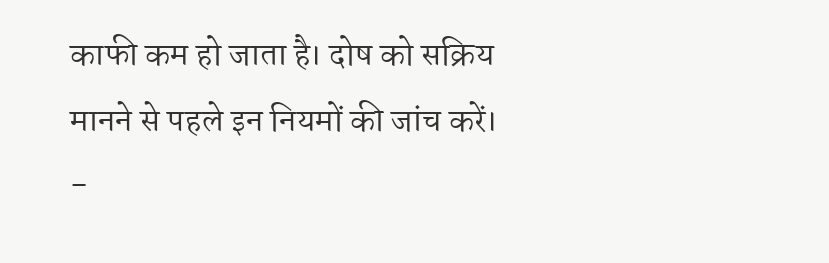काफी कम हो जाता है। दोष को सक्रिय मानने से पहले इन नियमों की जांच करें।
-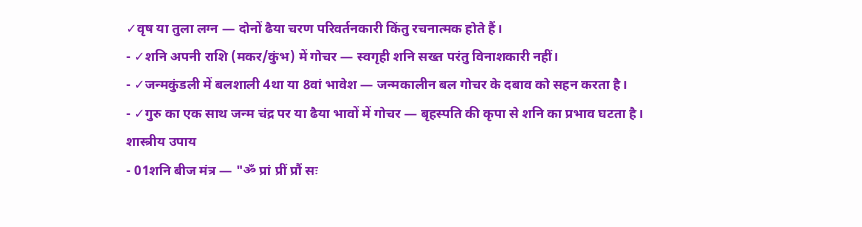✓वृष या तुला लग्न — दोनों ढैया चरण परिवर्तनकारी किंतु रचनात्मक होते हैं।
- ✓शनि अपनी राशि (मकर/कुंभ) में गोचर — स्वगृही शनि सख्त परंतु विनाशकारी नहीं।
- ✓जन्मकुंडली में बलशाली 4था या 8वां भावेश — जन्मकालीन बल गोचर के दबाव को सहन करता है।
- ✓गुरु का एक साथ जन्म चंद्र पर या ढैया भावों में गोचर — बृहस्पति की कृपा से शनि का प्रभाव घटता है।
शास्त्रीय उपाय
- 01शनि बीज मंत्र — "ॐ प्रां प्रीं प्रौं सः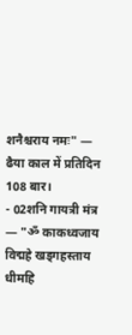शनैश्चराय नमः" — ढैया काल में प्रतिदिन 108 बार।
- 02शनि गायत्री मंत्र — "ॐ काकध्वजाय विद्महे खड्गहस्ताय धीमहि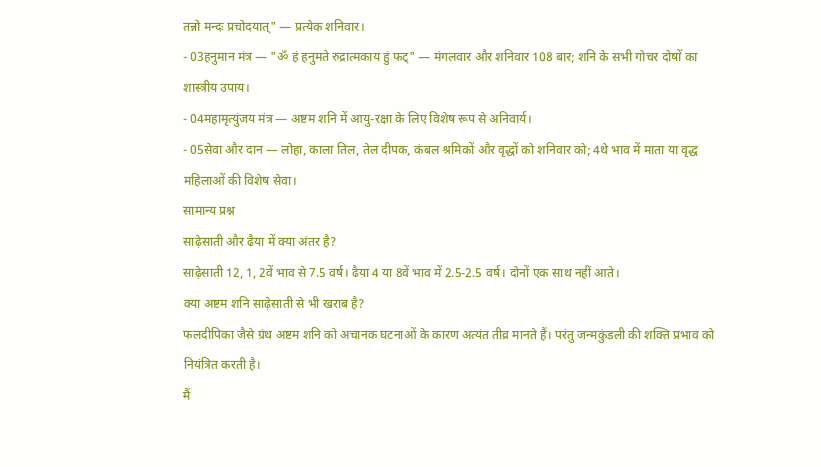तन्नो मन्दः प्रचोदयात्" — प्रत्येक शनिवार।
- 03हनुमान मंत्र — "ॐ हं हनुमते रुद्रात्मकाय हुं फट्" — मंगलवार और शनिवार 108 बार; शनि के सभी गोचर दोषों का शास्त्रीय उपाय।
- 04महामृत्युंजय मंत्र — अष्टम शनि में आयु-रक्षा के लिए विशेष रूप से अनिवार्य।
- 05सेवा और दान — लोहा, काला तिल, तेल दीपक, कंबल श्रमिकों और वृद्धों को शनिवार को; 4थे भाव में माता या वृद्ध महिलाओं की विशेष सेवा।
सामान्य प्रश्न
साढ़ेसाती और ढैया में क्या अंतर है?
साढ़ेसाती 12, 1, 2वें भाव से 7.5 वर्ष। ढैया 4 या 8वें भाव में 2.5-2.5 वर्ष। दोनों एक साथ नहीं आते।
क्या अष्टम शनि साढ़ेसाती से भी खराब है?
फलदीपिका जैसे ग्रंथ अष्टम शनि को अचानक घटनाओं के कारण अत्यंत तीव्र मानते हैं। परंतु जन्मकुंडली की शक्ति प्रभाव को नियंत्रित करती है।
मैं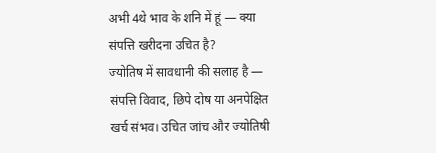अभी 4थे भाव के शनि में हूं — क्या संपत्ति खरीदना उचित है?
ज्योतिष में सावधानी की सलाह है — संपत्ति विवाद, छिपे दोष या अनपेक्षित खर्च संभव। उचित जांच और ज्योतिषी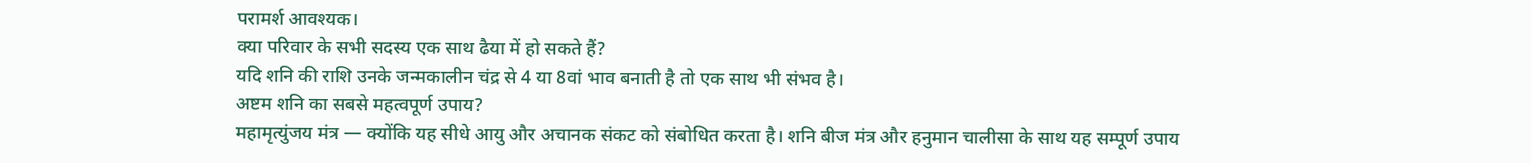परामर्श आवश्यक।
क्या परिवार के सभी सदस्य एक साथ ढैया में हो सकते हैं?
यदि शनि की राशि उनके जन्मकालीन चंद्र से 4 या 8वां भाव बनाती है तो एक साथ भी संभव है।
अष्टम शनि का सबसे महत्वपूर्ण उपाय?
महामृत्युंजय मंत्र — क्योंकि यह सीधे आयु और अचानक संकट को संबोधित करता है। शनि बीज मंत्र और हनुमान चालीसा के साथ यह सम्पूर्ण उपाय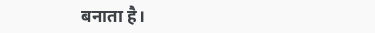बनाता है।